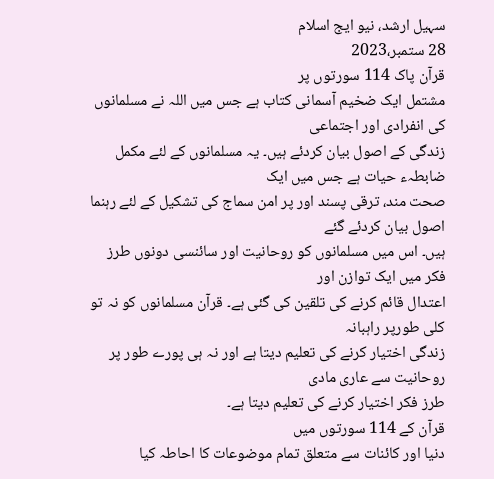سہیل ارشد، نیو ایج اسلام
28 ستمبر،2023
قرآن پاک 114 سورتوں پر
مشتمل ایک ضخیم آسمانی کتاب ہے جس میں اللہ نے مسلمانوں کی انفرادی اور اجتماعی
زندگی کے اصول بیان کردئے ہیں۔ یہ مسلمانوں کے لئے مکمل ضابطہء حیات ہے جس میں ایک
صحت مند، ترقی پسند اور پر امن سماج کی تشکیل کے لئے رہنما اصول بیان کردئے گئے
ہیں۔ اس میں مسلمانوں کو روحانیت اور سائنسی دونوں طرز فکر میں ایک توازن اور
اعتدال قائم کرنے کی تلقین کی گئی ہے۔ قرآن مسلمانوں کو نہ تو کلی طورپر راہبانہ
زندگی اختیار کرنے کی تعلیم دیتا ہے اور نہ ہی پورے طور پر روحانیت سے عاری مادی
طرز فکر اختیار کرنے کی تعلیم دیتا ہے۔
قرآن کے 114 سورتوں میں
دنیا اور کائنات سے متعلق تمام موضوعات کا احاطہ کیا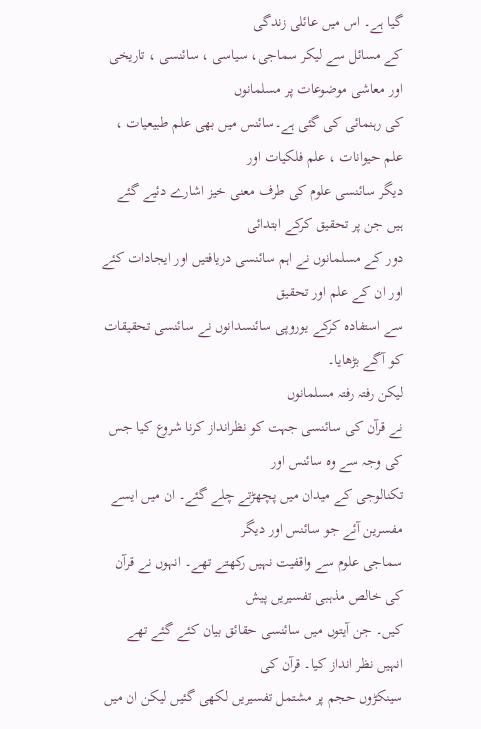گیا ہے۔ اس میں عائلی زندگی
کے مسائل سے لیکر سماجی، سیاسی ، سائنسی ، تاریخی اور معاشی موضوعات پر مسلمانوں
کی رہنمائی کی گئی ہے۔سائنس میں بھی علم طبیعیات ، علم حیوانات ، علم فلکیات اور
دیگر سائنسی علوم کی طرف معنی خیز اشارے دئیے گئے ہیں جن پر تحقیق کرکے ابتدائی
دور کے مسلمانوں نے اہم سائنسی دریافتیں اور ایجادات کئے اور ان کے علم اور تحقیق
سے استفادہ کرکے یوروپی سائنسدانوں نے سائنسی تحقیقات کو آگے بڑھایا۔
لیکن رفتہ رفتہ مسلمانوں
نے قرآن کی سائنسی جہت کو نظرانداز کرنا شروع کیا جس کی وجہ سے وہ سائنس اور
تکنالوجی کے میدان میں پچھڑتے چلے گئے۔ ان میں ایسے مفسرین آئے جو سائنس اور دیگر
سماجی علوم سے واقفیت نہیں رکھتے تھے۔ انہوں نے قرآن کی خالص مذہبی تفسیریں پیش
کیں۔ جن آیتوں میں سائنسی حقائق بیان کئے گئے تھے انہیں نظر انداز کیا۔ قرآن کی
سینکڑوں حجم پر مشتمل تفسیریں لکھی گئیں لیکن ان میں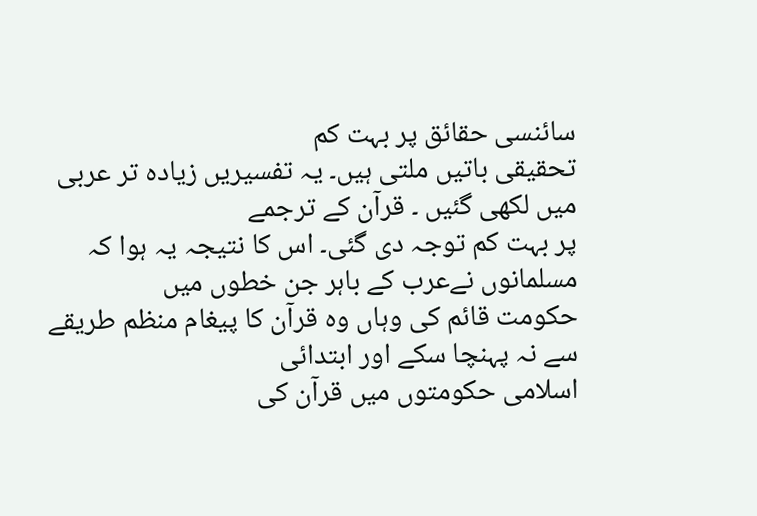سائنسی حقائق پر بہت کم
تحقیقی باتیں ملتی ہیں۔ یہ تفسیریں زیادہ تر عربی میں لکھی گئیں ۔ قرآن کے ترجمے
پر بہت کم توجہ دی گئی۔ اس کا نتیجہ یہ ہوا کہ مسلمانوں نےعرب کے باہر جن خطوں میں
حکومت قائم کی وہاں وہ قرآن کا پیغام منظم طریقے سے نہ پہنچا سکے اور ابتدائی
اسلامی حکومتوں میں قرآن کی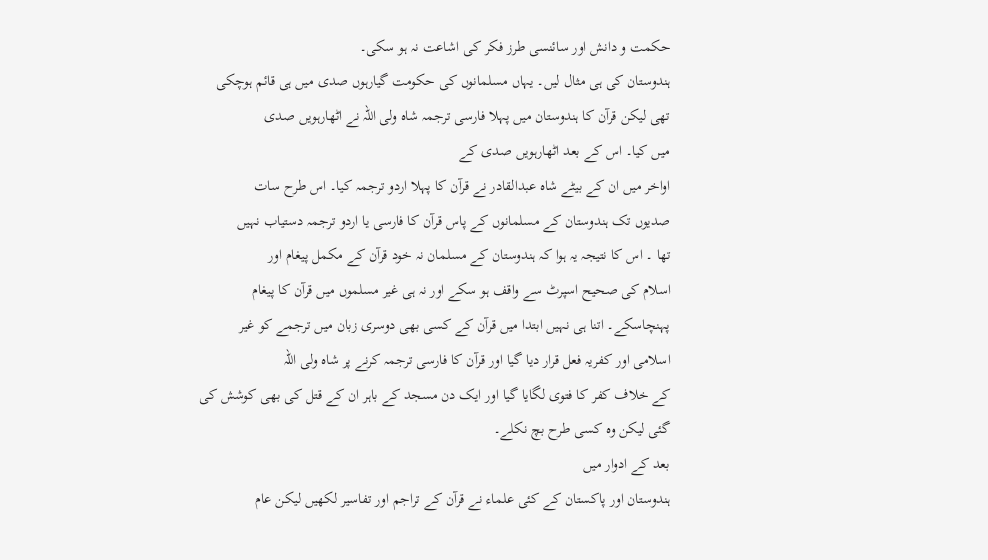حکمت و دانش اور سائنسی طرز فکر کی اشاعت نہ ہو سکی۔
ہندوستان کی ہی مثال لیں۔ یہاں مسلمانوں کی حکومت گیارہوں صدی میں ہی قائم ہوچکی
تھی لیکن قرآن کا ہندوستان میں پہلا فارسی ترجمہ شاہ ولی اللہ نے اٹھارہویں صدی
میں کیا۔ اس کے بعد اٹھارہویں صدی کے
اواخر میں ان کے بیٹے شاہ عبدالقادر نے قرآن کا پہلا اردو ترجمہ کیا۔ اس طرح سات
صدیوں تک ہندوستان کے مسلمانوں کے پاس قرآن کا فارسی یا اردو ترجمہ دستیاب نہیں
تھا ۔ اس کا نتیجہ یہ ہوا کہ ہندوستان کے مسلمان نہ خود قرآن کے مکمل پیغام اور
اسلام کی صحیح اسپرٹ سے واقف ہو سکے اور نہ ہی غیر مسلموں میں قرآن کا پیغام
پہنچاسکے۔ اتنا ہی نہیں ابتدا میں قرآن کے کسی بھی دوسری زبان میں ترجمے کو غیر
اسلامی اور کفریہ فعل قرار دیا گیا اور قرآن کا فارسی ترجمہ کرنے پر شاہ ولی اللہ
کے خلاف کفر کا فتوی لگایا گیا اور ایک دن مسجد کے باہر ان کے قتل کی بھی کوشش کی
گئی لیکن وہ کسی طرح بچ نکلے۔
بعد کے ادوار میں
ہندوستان اور پاکستان کے کئی علماء نے قرآن کے تراجم اور تفاسیر لکھیں لیکن عام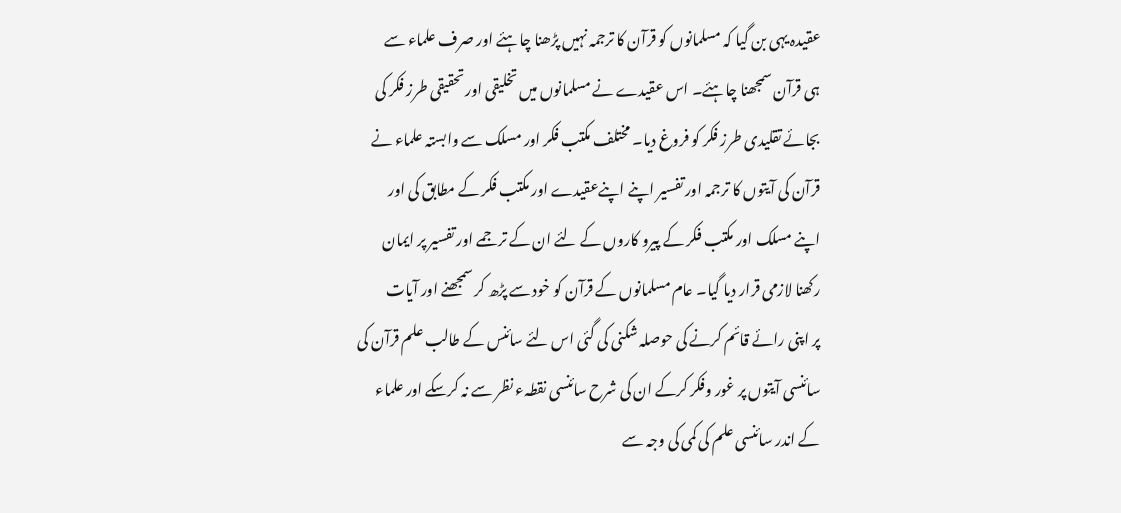عقیدہ یہی بن گیا کہ مسلمانوں کو قرآن کا ترجمہ نہیں پڑھنا چاہئے اور صرف علماء سے
ہی قرآن سمجھنا چاہئے۔ اس عقیدے نے مسلمانوں میں تخلیقی اور تحقیقی طرز فکر کی
بجائے تقلیدی طرز فکر کو فروغ دیا۔ مختلف مکتب فکر اور مسلک سے وابستہ علماء نے
قرآن کی آیتوں کا ترجمہ اور تفسیر اپنے اپنےعقیدے اور مکتب فکر کے مطابق کی اور
اپنے مسلک اور مکتب فکر کے پیرو کاروں کے لئے ان کے ترجمے اور تفسیر پر ایمان
رکھنا لازمی قرار دیا گیا۔ عام مسلمانوں کے قرآن کو خود سے پڑھ کر سمجھنے اور آیات
پر اپنی رائے قائم کرنے کی حوصلہ شکنی کی گئی اس لئے سائنس کے طالب علم قرآن کی
سائنسی آیتوں پر غور وفکر کرکے ان کی شرح سائنسی نقطہء نظر سے نہ کرسکے اور علماء
کے اندر سائنسی علم کی کمی کی وجہ سے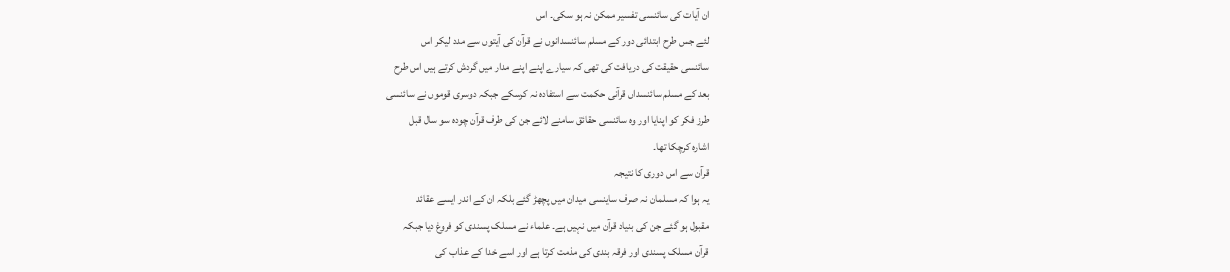ان آیات کی سائنسی تفسیر ممکن نہ ہو سکی۔ اس
لئے جس طرح ابتدائی دور کے مسلم سائنسدانوں نے قرآن کی آیتوں سے مدد لیکر اس
سائنسی حقیقت کی دریافت کی تھی کہ سیارے اپنے اپنے مدار میں گردش کرتے ہیں اس طرح
بعد کے مسلم سائنسداں قرآنی حکمت سے استفادہ نہ کرسکے جبکہ دوسری قوموں نے سائنسی
طرز فکر کو اپنایا اور وہ سائنسی حقائق سامنے لائے جن کی طرف قرآن چودہ سو سال قبل
اشارہ کرچکا تھا۔
قرآن سے اس دوری کا نتیجہ
یہ ہوا کہ مسلمان نہ صرف ساینسی میدان میں پچھڑ گئے بلکہ ان کے اندر ایسے عقائد
مقبول ہو گئے جن کی بنیاد قرآن میں نہیں ہے۔ علماء نے مسلک پسندی کو فروغ دیا جبکہ
قرآن مسلک پسندی اور فرقہ بندی کی مذمت کرتا ہے اور اسے خدا کے عذاب کی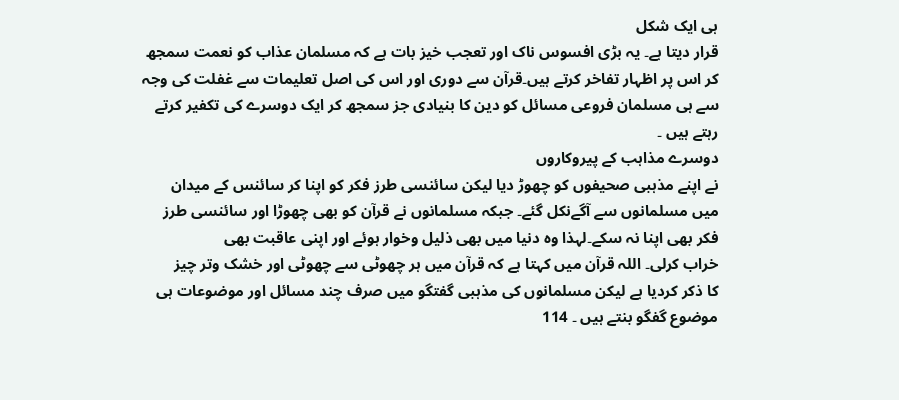ہی ایک شکل
قرار دیتا ہے۔ یہ بڑی افسوس ناک اور تعجب خیز بات ہے کہ مسلمان عذاب کو نعمت سمجھ
کر اس پر اظہار تفاخر کرتے ہیں۔قرآن سے دوری اور اس کی اصل تعلیمات سے غفلت کی وجہ
سے ہی مسلمان فروعی مسائل کو دین کا بنیادی جز سمجھ کر ایک دوسرے کی تکفیر کرتے
رہتے ہیں ۔
دوسرے مذاہب کے پیروکاروں
نے اپنے مذہبی صحیفوں کو چھوڑ دیا لیکن سائنسی طرز فکر کو اپنا کر سائنس کے میدان
میں مسلمانوں سے آگےنکل گئے۔ جبکہ مسلمانوں نے قرآن کو بھی چھوڑا اور سائنسی طرز
فکر بھی اپنا نہ سکے۔لہذا وہ دنیا میں بھی ذلیل وخوار ہوئے اور اپنی عاقبت بھی
خراب کرلی۔ اللہ قرآن میں کہتا ہے کہ قرآن میں ہر چھوٹی سے چھوٹی اور خشک وتر چیز
کا ذکر کردیا ہے لیکن مسلمانوں کی مذہبی گفتگو میں صرف چند مسائل اور موضوعات ہی
موضوع گفگو بنتے ہیں ۔ 114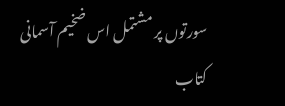سورتوں پر مشتمل اس ضخیم آسمانی کتاب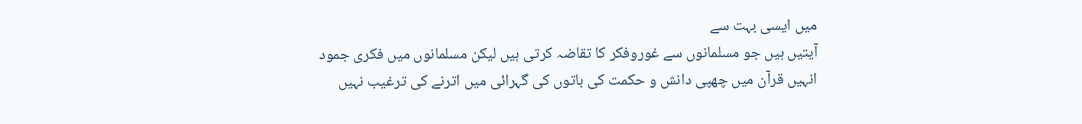میں ایسی بہت سے
آیتیں ہیں جو مسلمانوں سے غوروفکر کا تقاضہ کرتی ہیں لیکن مسلمانوں میں فکری جمود
انہیں قرآن میں چھپی دانش و حکمت کی باتوں کی گہرائی میں اترنے کی ترغیب نہیں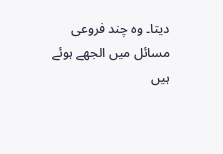دیتا۔ وہ چند فروعی مسائل میں الجھے ہوئے ہیں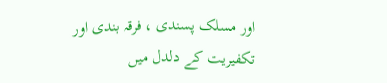اور مسلک پسندی ، فرقہ بندی اور
تکفیریت کے دلدل میں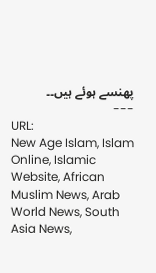پھنسے ہوئے ہیں۔۔
---
URL:
New Age Islam, Islam Online, Islamic
Website, African
Muslim News, Arab
World News, South
Asia News,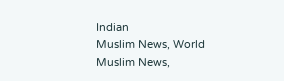Indian
Muslim News, World
Muslim News,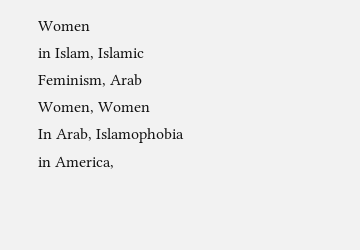Women
in Islam, Islamic
Feminism, Arab
Women, Women
In Arab, Islamophobia
in America,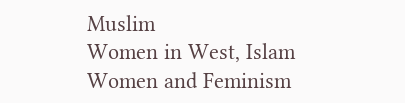Muslim
Women in West, Islam
Women and Feminism